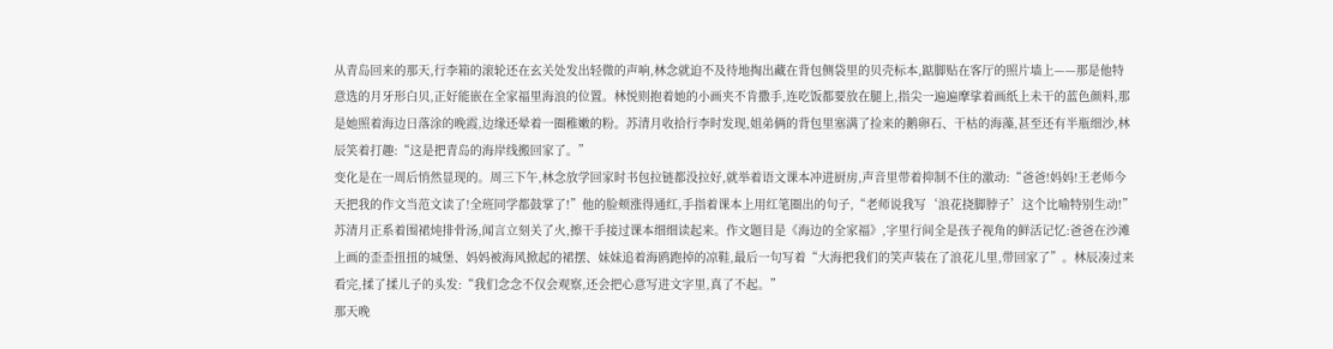从青岛回来的那天,行李箱的滚轮还在玄关处发出轻微的声响,林念就迫不及待地掏出藏在背包侧袋里的贝壳标本,踮脚贴在客厅的照片墙上——那是他特意选的月牙形白贝,正好能嵌在全家福里海浪的位置。林悦则抱着她的小画夹不肯撒手,连吃饭都要放在腿上,指尖一遍遍摩挲着画纸上未干的蓝色颜料,那是她照着海边日落涂的晚霞,边缘还晕着一圈稚嫩的粉。苏清月收拾行李时发现,姐弟俩的背包里塞满了捡来的鹅卵石、干枯的海藻,甚至还有半瓶细沙,林辰笑着打趣:“这是把青岛的海岸线搬回家了。”
变化是在一周后悄然显现的。周三下午,林念放学回家时书包拉链都没拉好,就举着语文课本冲进厨房,声音里带着抑制不住的激动:“爸爸!妈妈!王老师今天把我的作文当范文读了!全班同学都鼓掌了!”他的脸颊涨得通红,手指着课本上用红笔圈出的句子,“老师说我写‘浪花挠脚脖子’这个比喻特别生动!”
苏清月正系着围裙炖排骨汤,闻言立刻关了火,擦干手接过课本细细读起来。作文题目是《海边的全家福》,字里行间全是孩子视角的鲜活记忆:爸爸在沙滩上画的歪歪扭扭的城堡、妈妈被海风掀起的裙摆、妹妹追着海鸥跑掉的凉鞋,最后一句写着“大海把我们的笑声装在了浪花儿里,带回家了”。林辰凑过来看完,揉了揉儿子的头发:“我们念念不仅会观察,还会把心意写进文字里,真了不起。”
那天晚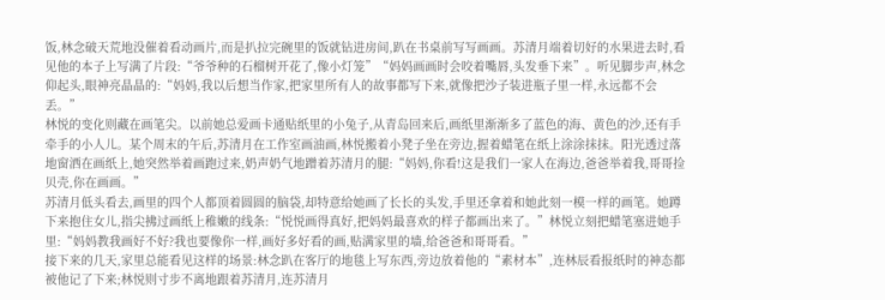饭,林念破天荒地没催着看动画片,而是扒拉完碗里的饭就钻进房间,趴在书桌前写写画画。苏清月端着切好的水果进去时,看见他的本子上写满了片段:“爷爷种的石榴树开花了,像小灯笼”“妈妈画画时会咬着嘴唇,头发垂下来”。听见脚步声,林念仰起头,眼神亮晶晶的:“妈妈,我以后想当作家,把家里所有人的故事都写下来,就像把沙子装进瓶子里一样,永远都不会丢。”
林悦的变化则藏在画笔尖。以前她总爱画卡通贴纸里的小兔子,从青岛回来后,画纸里渐渐多了蓝色的海、黄色的沙,还有手牵手的小人儿。某个周末的午后,苏清月在工作室画油画,林悦搬着小凳子坐在旁边,握着蜡笔在纸上涂涂抹抹。阳光透过落地窗洒在画纸上,她突然举着画跑过来,奶声奶气地蹭着苏清月的腿:“妈妈,你看!这是我们一家人在海边,爸爸举着我,哥哥捡贝壳,你在画画。”
苏清月低头看去,画里的四个人都顶着圆圆的脑袋,却特意给她画了长长的头发,手里还拿着和她此刻一模一样的画笔。她蹲下来抱住女儿,指尖拂过画纸上稚嫩的线条:“悦悦画得真好,把妈妈最喜欢的样子都画出来了。”林悦立刻把蜡笔塞进她手里:“妈妈教我画好不好?我也要像你一样,画好多好看的画,贴满家里的墙,给爸爸和哥哥看。”
接下来的几天,家里总能看见这样的场景:林念趴在客厅的地毯上写东西,旁边放着他的“素材本”,连林辰看报纸时的神态都被他记了下来;林悦则寸步不离地跟着苏清月,连苏清月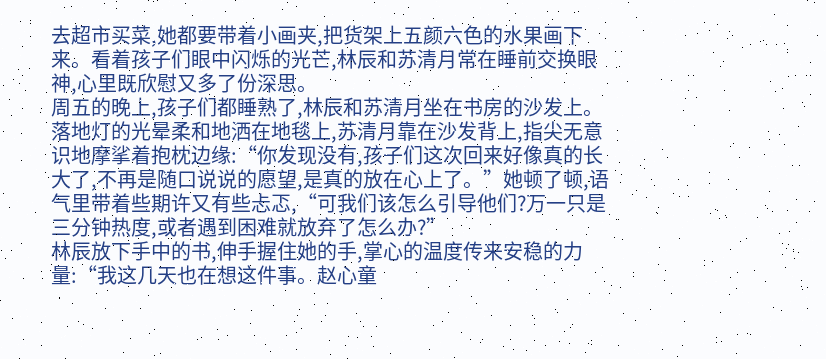去超市买菜,她都要带着小画夹,把货架上五颜六色的水果画下来。看着孩子们眼中闪烁的光芒,林辰和苏清月常在睡前交换眼神,心里既欣慰又多了份深思。
周五的晚上,孩子们都睡熟了,林辰和苏清月坐在书房的沙发上。落地灯的光晕柔和地洒在地毯上,苏清月靠在沙发背上,指尖无意识地摩挲着抱枕边缘:“你发现没有,孩子们这次回来好像真的长大了,不再是随口说说的愿望,是真的放在心上了。”她顿了顿,语气里带着些期许又有些忐忑,“可我们该怎么引导他们?万一只是三分钟热度,或者遇到困难就放弃了怎么办?”
林辰放下手中的书,伸手握住她的手,掌心的温度传来安稳的力量:“我这几天也在想这件事。赵心童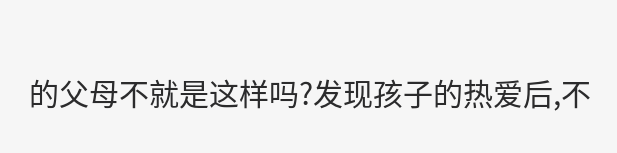的父母不就是这样吗?发现孩子的热爱后,不